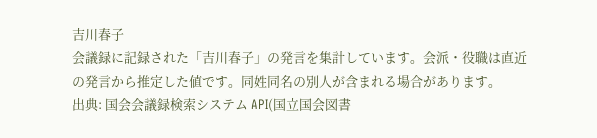吉川春子
会議録に記録された「吉川春子」の発言を集計しています。会派・役職は直近の発言から推定した値です。同姓同名の別人が含まれる場合があります。
出典: 国会会議録検索システム API(国立国会図書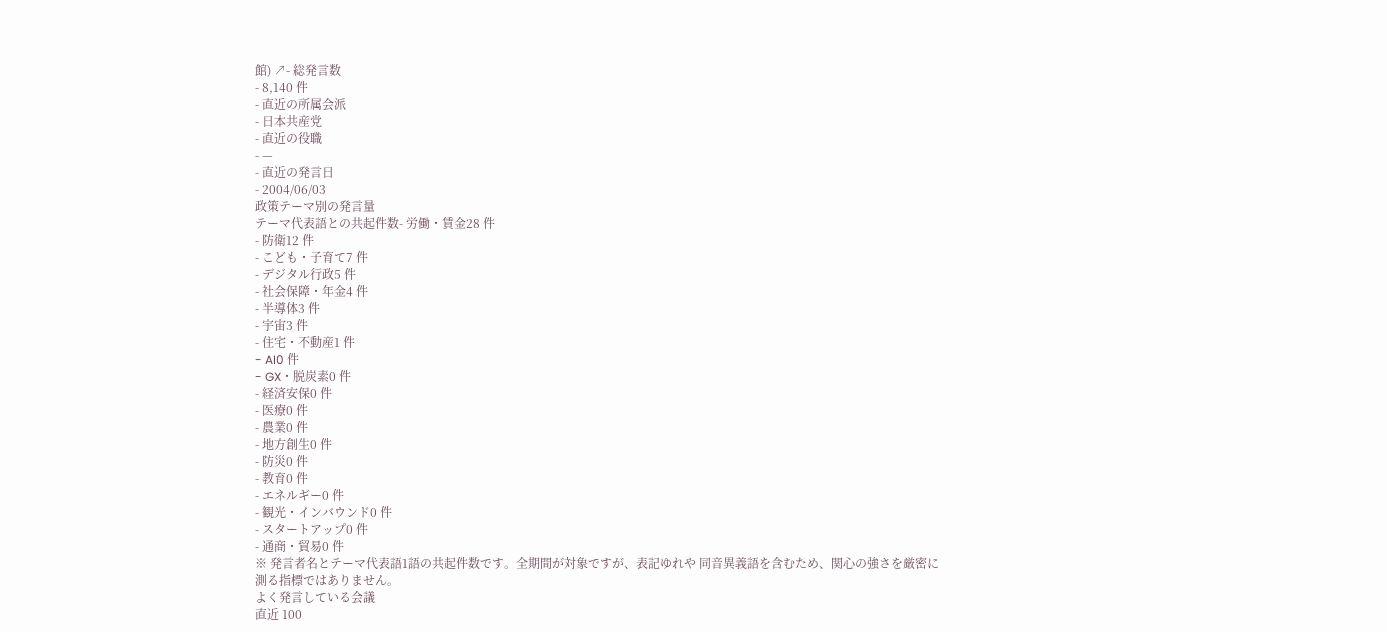館) ↗- 総発言数
- 8,140 件
- 直近の所属会派
- 日本共産党
- 直近の役職
- —
- 直近の発言日
- 2004/06/03
政策テーマ別の発言量
テーマ代表語との共起件数- 労働・賃金28 件
- 防衛12 件
- こども・子育て7 件
- デジタル行政5 件
- 社会保障・年金4 件
- 半導体3 件
- 宇宙3 件
- 住宅・不動産1 件
- AI0 件
- GX・脱炭素0 件
- 経済安保0 件
- 医療0 件
- 農業0 件
- 地方創生0 件
- 防災0 件
- 教育0 件
- エネルギー0 件
- 観光・インバウンド0 件
- スタートアップ0 件
- 通商・貿易0 件
※ 発言者名とテーマ代表語1語の共起件数です。全期間が対象ですが、表記ゆれや 同音異義語を含むため、関心の強さを厳密に測る指標ではありません。
よく発言している会議
直近 100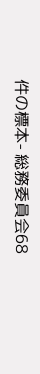件の標本- 総務委員会68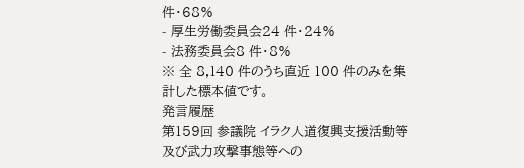件・68%
- 厚生労働委員会24 件・24%
- 法務委員会8 件・8%
※ 全 8,140 件のうち直近 100 件のみを集計した標本値です。
発言履歴
第159回 参議院 イラク人道復興支援活動等及び武力攻撃事態等への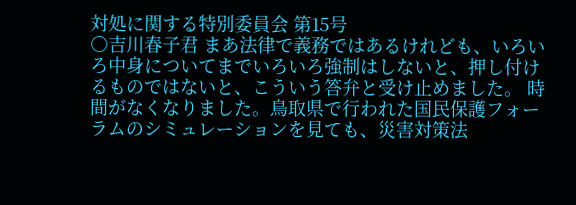対処に関する特別委員会 第15号
○吉川春子君 まあ法律で義務ではあるけれども、いろいろ中身についてまでいろいろ強制はしないと、押し付けるものではないと、こういう答弁と受け止めました。 時間がなくなりました。鳥取県で行われた国民保護フォーラムのシミュレーションを見ても、災害対策法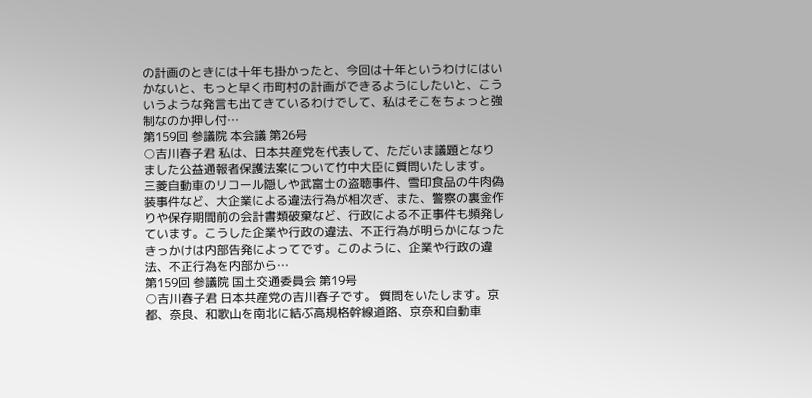の計画のときには十年も掛かったと、今回は十年というわけにはいかないと、もっと早く市町村の計画ができるようにしたいと、こういうような発言も出てきているわけでして、私はそこをちょっと強制なのか押し付…
第159回 参議院 本会議 第26号
○吉川春子君 私は、日本共産党を代表して、ただいま議題となりました公益通報者保護法案について竹中大臣に質問いたします。 三菱自動車のリコール隠しや武富士の盗聴事件、雪印食品の牛肉偽装事件など、大企業による違法行為が相次ぎ、また、警察の裏金作りや保存期間前の会計書類破棄など、行政による不正事件も頻発しています。こうした企業や行政の違法、不正行為が明らかになったきっかけは内部告発によってです。このように、企業や行政の違法、不正行為を内部から…
第159回 参議院 国土交通委員会 第19号
○吉川春子君 日本共産党の吉川春子です。 質問をいたします。京都、奈良、和歌山を南北に結ぶ高規格幹線道路、京奈和自動車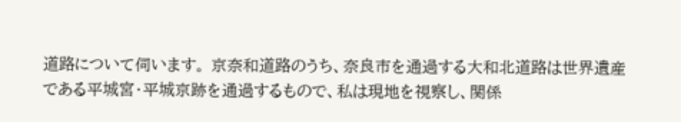道路について伺います。 京奈和道路のうち、奈良市を通過する大和北道路は世界遺産である平城宮・平城京跡を通過するもので、私は現地を視察し、関係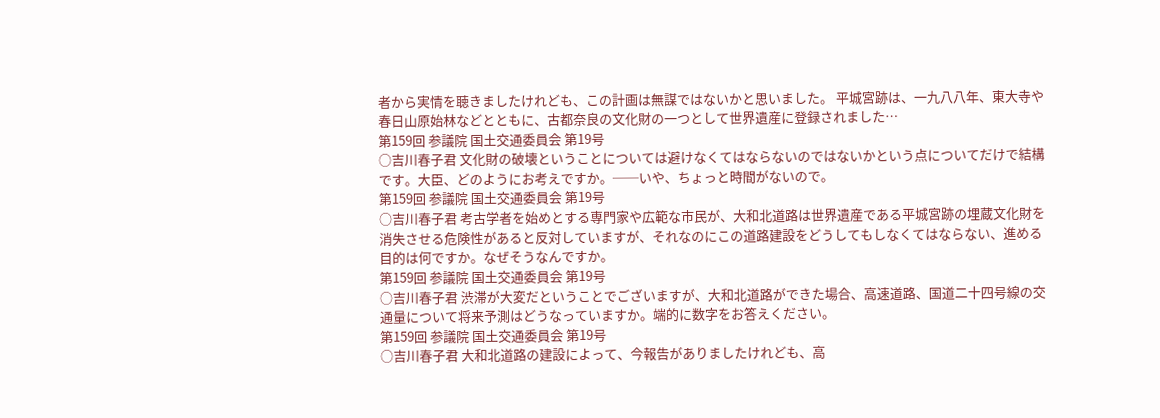者から実情を聴きましたけれども、この計画は無謀ではないかと思いました。 平城宮跡は、一九八八年、東大寺や春日山原始林などとともに、古都奈良の文化財の一つとして世界遺産に登録されました…
第159回 参議院 国土交通委員会 第19号
○吉川春子君 文化財の破壊ということについては避けなくてはならないのではないかという点についてだけで結構です。大臣、どのようにお考えですか。──いや、ちょっと時間がないので。
第159回 参議院 国土交通委員会 第19号
○吉川春子君 考古学者を始めとする専門家や広範な市民が、大和北道路は世界遺産である平城宮跡の埋蔵文化財を消失させる危険性があると反対していますが、それなのにこの道路建設をどうしてもしなくてはならない、進める目的は何ですか。なぜそうなんですか。
第159回 参議院 国土交通委員会 第19号
○吉川春子君 渋滞が大変だということでございますが、大和北道路ができた場合、高速道路、国道二十四号線の交通量について将来予測はどうなっていますか。端的に数字をお答えください。
第159回 参議院 国土交通委員会 第19号
○吉川春子君 大和北道路の建設によって、今報告がありましたけれども、高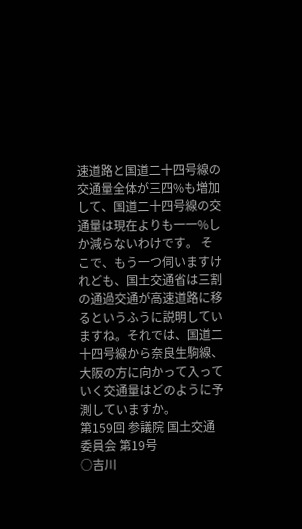速道路と国道二十四号線の交通量全体が三四%も増加して、国道二十四号線の交通量は現在よりも一一%しか減らないわけです。 そこで、もう一つ伺いますけれども、国土交通省は三割の通過交通が高速道路に移るというふうに説明していますね。それでは、国道二十四号線から奈良生駒線、大阪の方に向かって入っていく交通量はどのように予測していますか。
第159回 参議院 国土交通委員会 第19号
○吉川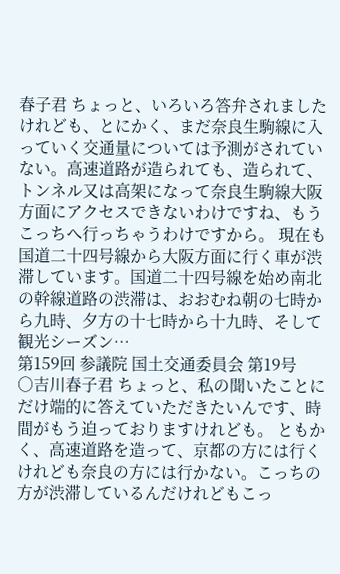春子君 ちょっと、いろいろ答弁されましたけれども、とにかく、まだ奈良生駒線に入っていく交通量については予測がされていない。高速道路が造られても、造られて、トンネル又は高架になって奈良生駒線大阪方面にアクセスできないわけですね、もうこっちへ行っちゃうわけですから。 現在も国道二十四号線から大阪方面に行く車が渋滞しています。国道二十四号線を始め南北の幹線道路の渋滞は、おおむね朝の七時から九時、夕方の十七時から十九時、そして観光シーズン…
第159回 参議院 国土交通委員会 第19号
○吉川春子君 ちょっと、私の聞いたことにだけ端的に答えていただきたいんです、時間がもう迫っておりますけれども。 ともかく、高速道路を造って、京都の方には行くけれども奈良の方には行かない。こっちの方が渋滞しているんだけれどもこっ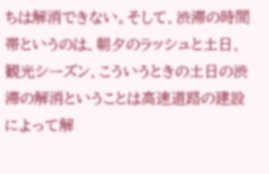ちは解消できない。そして、渋滞の時間帯というのは、朝夕のラッシュと土日、観光シーズン、こういうときの土日の渋滞の解消ということは高速道路の建設によって解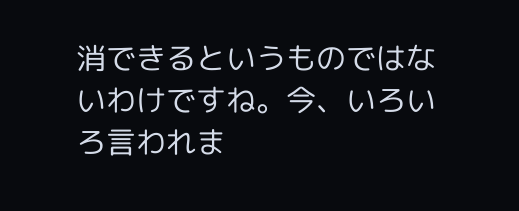消できるというものではないわけですね。今、いろいろ言われま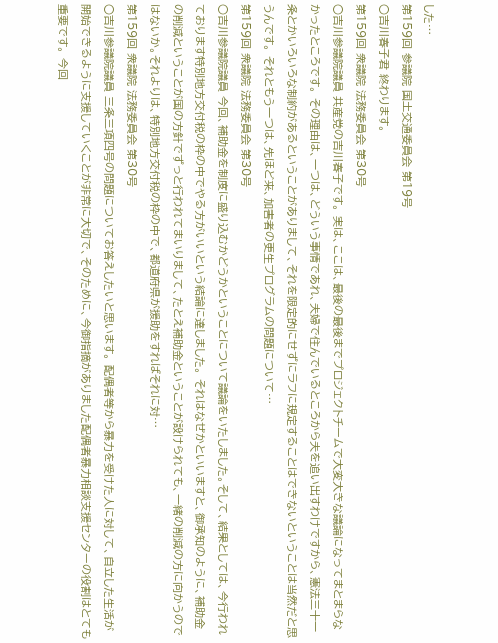した…
第159回 参議院 国土交通委員会 第19号
○吉川春子君 終わります。
第159回 衆議院 法務委員会 第30号
○吉川参議院議員 共産党の吉川春子です。 実は、ここは、最後の最後までプロジェクトチームで大変大きな議論になってまとまらなかったところです。 その理由は、一つは、どういう事情であれ、夫婦で住んでいるところから夫を追い出すわけですから、憲法三十一条とかいろいろな制約があるということがありまして、それを限定的にせずにラフに規定することはできないということは当然だと思うんです。 それともう一つは、先ほど来、加害者の更生プログラムの問題について…
第159回 衆議院 法務委員会 第30号
○吉川参議院議員 今回、補助金を制度に盛り込むかどうかということについて議論をいたしました。そして、結果としては、今行われております特別地方交付税の枠の中でやる方がいいという結論に達しました。 それはなぜかといいますと、御承知のように、補助金の削減ということが国の方針でずっと行われてまいりまして、たとえ補助金ということが設けられても、一緒の削減の方に向かうのではないか。それよりは、特別地方交付税の枠の中で、都道府県が援助をすればそれに対…
第159回 衆議院 法務委員会 第30号
○吉川参議院議員 三条三項四号の問題についてお答えしたいと思います。 配偶者等から暴力を受けた人に対して、自立した生活が開始できるように支援していくことが非常に大切で、そのために、今御指摘がありました配偶者暴力相談支援センターの役割はとても重要です。 今回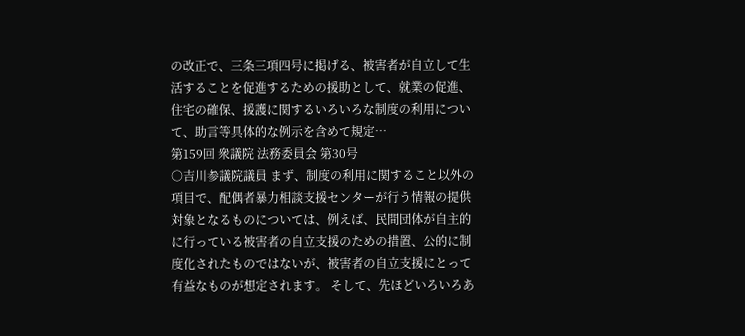の改正で、三条三項四号に掲げる、被害者が自立して生活することを促進するための援助として、就業の促進、住宅の確保、援護に関するいろいろな制度の利用について、助言等具体的な例示を含めて規定…
第159回 衆議院 法務委員会 第30号
○吉川参議院議員 まず、制度の利用に関すること以外の項目で、配偶者暴力相談支援センターが行う情報の提供対象となるものについては、例えば、民間団体が自主的に行っている被害者の自立支援のための措置、公的に制度化されたものではないが、被害者の自立支援にとって有益なものが想定されます。 そして、先ほどいろいろあ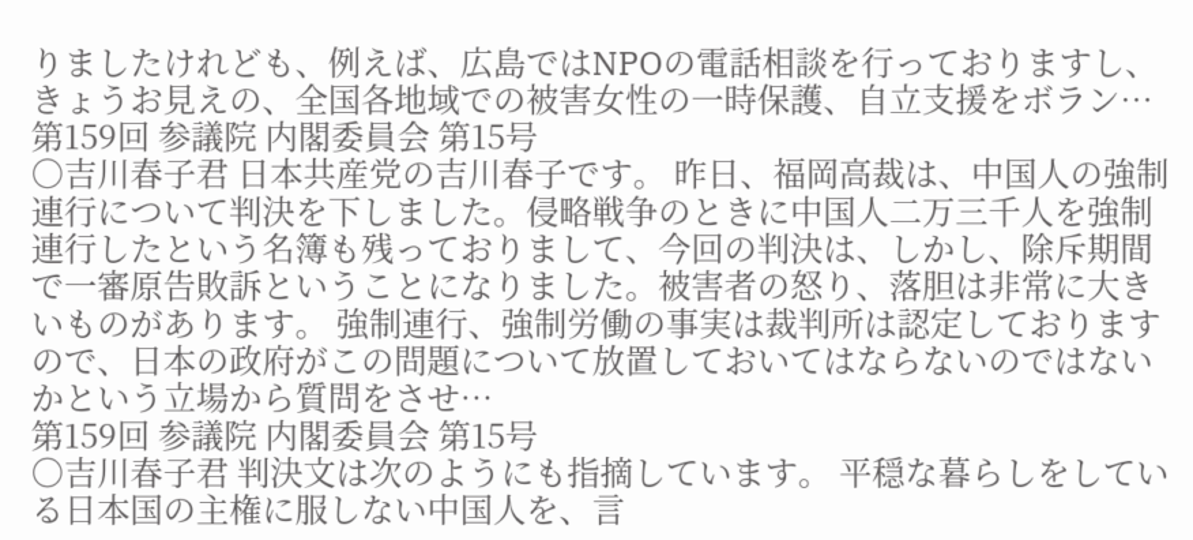りましたけれども、例えば、広島ではNPOの電話相談を行っておりますし、きょうお見えの、全国各地域での被害女性の一時保護、自立支援をボラン…
第159回 参議院 内閣委員会 第15号
○吉川春子君 日本共産党の吉川春子です。 昨日、福岡高裁は、中国人の強制連行について判決を下しました。侵略戦争のときに中国人二万三千人を強制連行したという名簿も残っておりまして、今回の判決は、しかし、除斥期間で一審原告敗訴ということになりました。被害者の怒り、落胆は非常に大きいものがあります。 強制連行、強制労働の事実は裁判所は認定しておりますので、日本の政府がこの問題について放置しておいてはならないのではないかという立場から質問をさせ…
第159回 参議院 内閣委員会 第15号
○吉川春子君 判決文は次のようにも指摘しています。 平穏な暮らしをしている日本国の主権に服しない中国人を、言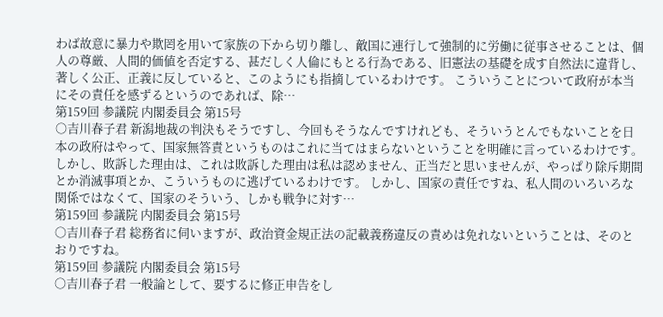わば故意に暴力や欺罔を用いて家族の下から切り離し、敵国に連行して強制的に労働に従事させることは、個人の尊厳、人間的価値を否定する、甚だしく人倫にもとる行為である、旧憲法の基礎を成す自然法に違背し、著しく公正、正義に反していると、このようにも指摘しているわけです。 こういうことについて政府が本当にその責任を感ずるというのであれば、除…
第159回 参議院 内閣委員会 第15号
○吉川春子君 新潟地裁の判決もそうですし、今回もそうなんですけれども、そういうとんでもないことを日本の政府はやって、国家無答責というものはこれに当てはまらないということを明確に言っているわけです。しかし、敗訴した理由は、これは敗訴した理由は私は認めません、正当だと思いませんが、やっぱり除斥期間とか消滅事項とか、こういうものに逃げているわけです。 しかし、国家の責任ですね、私人間のいろいろな関係ではなくて、国家のそういう、しかも戦争に対す…
第159回 参議院 内閣委員会 第15号
○吉川春子君 総務省に伺いますが、政治資金規正法の記載義務違反の責めは免れないということは、そのとおりですね。
第159回 参議院 内閣委員会 第15号
○吉川春子君 一般論として、要するに修正申告をし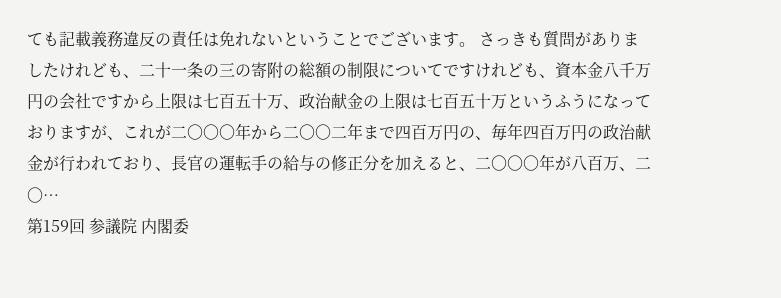ても記載義務違反の責任は免れないということでございます。 さっきも質問がありましたけれども、二十一条の三の寄附の総額の制限についてですけれども、資本金八千万円の会社ですから上限は七百五十万、政治献金の上限は七百五十万というふうになっておりますが、これが二〇〇〇年から二〇〇二年まで四百万円の、毎年四百万円の政治献金が行われており、長官の運転手の給与の修正分を加えると、二〇〇〇年が八百万、二〇…
第159回 参議院 内閣委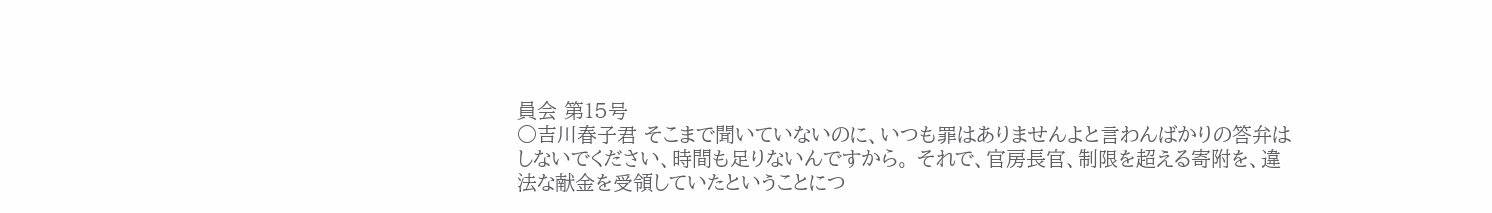員会 第15号
○吉川春子君 そこまで聞いていないのに、いつも罪はありませんよと言わんばかりの答弁はしないでください、時間も足りないんですから。 それで、官房長官、制限を超える寄附を、違法な献金を受領していたということにつ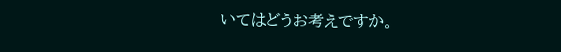いてはどうお考えですか。